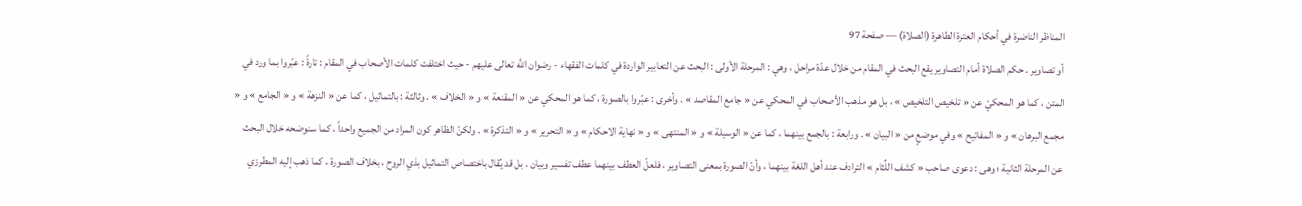المناظر الناضرة في أحكام العترة الطاهرة (الصلاة) — صفحة 97
أو تصاوير . حكم الصلاة أمام التصاوير يقع البحث في المقام من خلال عدّة مراحل ، وهي : المرحلة الأولى : البحث عن التعابير الواردة في كلمات الفقهاء - رضوان اللَّه تعالى عليهم - حيث اختلفت كلمات الأصحاب في المقام : تارةً : عبّروا بما ورد في المتن ، كما هو المحكيّ عن « تلخيص التلخيص » ، بل هو مذهب الأصحاب في المحكي عن « جامع المقاصد » . وأخرى : عبّروا بالصورة ، كما هو المحكي عن « المقنعة » و « الخلاف » . وثالثة : بالتماثيل ، كما عن « النزهة » و « الجامع » و « مجمع البرهان » و « المفاتيح » وفي موضعٍ من « البيان » . ورابعة : بالجمع بينهما ، كما عن « الوسيلة » و « المنتهى » و « نهاية الاحكام » و « التحرير » و « التذكرة » . ولكنّ الظاهر كون المراد من الجميع واحداً ، كما سنوضحه خلال البحث عن المرحلة الثانية ؛ وهى : دعوى صاحب « كشف اللِّثام » الترادف عند أهل اللغة بينهما ، وأنّ الصورة بمعنى التصاوير ، فلعلّ العطف بينهما عطف تفسير وبيان . بل قد يُقال باختصاص التماثيل بذي الروح ، بخلاف الصورة ، كما ذهب إليه المطرزي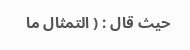حيث قال : ( التمثال ما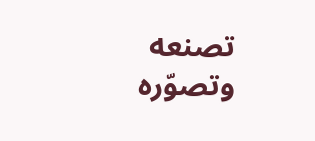تصنعه وتصوّره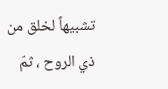تشبيهاً لخلق من ذي الروح ، ثمّ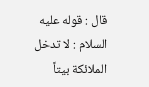قال : قوله عليه السلام : لا تدخل الملائكة بيتاً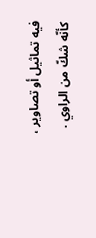فيه تماثيل أو تصاوير ، كأنّه شكّ من الراوي .